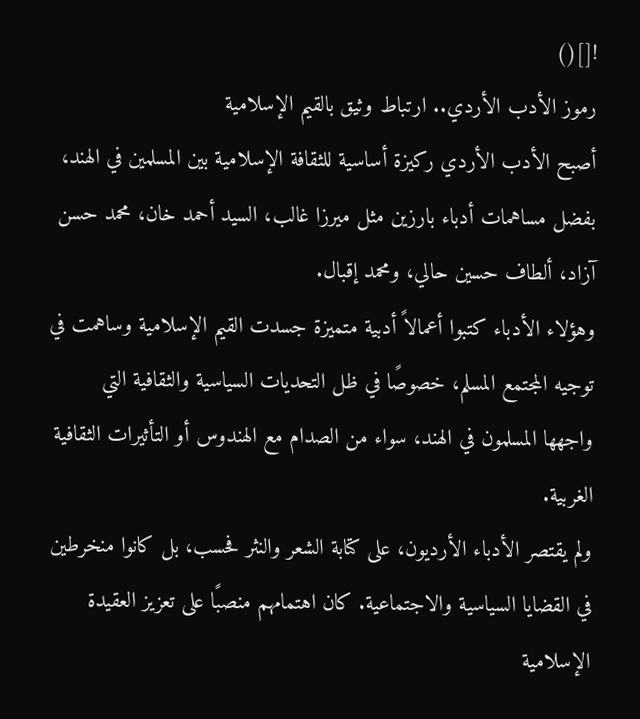![]()
رموز الأدب الأردي.. ارتباط وثيق بالقيم الإسلامية
أصبح الأدب الأردي ركيزة أساسية للثقافة الإسلامية بين المسلمين في الهند، بفضل مساهمات أدباء بارزين مثل ميرزا غالب، السيد أحمد خان، محمد حسن آزاد، ألطاف حسين حالي، ومحمد إقبال.
وهؤلاء الأدباء كتبوا أعمالاً أدبية متميزة جسدت القيم الإسلامية وساهمت في توجيه المجتمع المسلم، خصوصًا في ظل التحديات السياسية والثقافية التي واجهها المسلمون في الهند، سواء من الصدام مع الهندوس أو التأثيرات الثقافية الغربية.
ولم يقتصر الأدباء الأرديون، على كتابة الشعر والنثر فحسب، بل كانوا منخرطين في القضايا السياسية والاجتماعية. كان اهتمامهم منصبًا على تعزيز العقيدة الإسلامية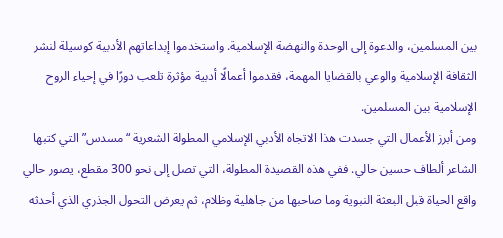بين المسلمين، والدعوة إلى الوحدة والنهضة الإسلامية. واستخدموا إبداعاتهم الأدبية كوسيلة لنشر الثقافة الإسلامية والوعي بالقضايا المهمة، فقدموا أعمالًا أدبية مؤثرة تلعب دورًا في إحياء الروح الإسلامية بين المسلمين.
ومن أبرز الأعمال التي جسدت هذا الاتجاه الأدبي الإسلامي المطولة الشعرية “مسدس” التي كتبها الشاعر ألطاف حسين حالي. ففي هذه القصيدة المطولة، التي تصل إلى نحو 300 مقطع، يصور حالي واقع الحياة قبل البعثة النبوية وما صاحبها من جاهلية وظلام، ثم يعرض التحول الجذري الذي أحدثه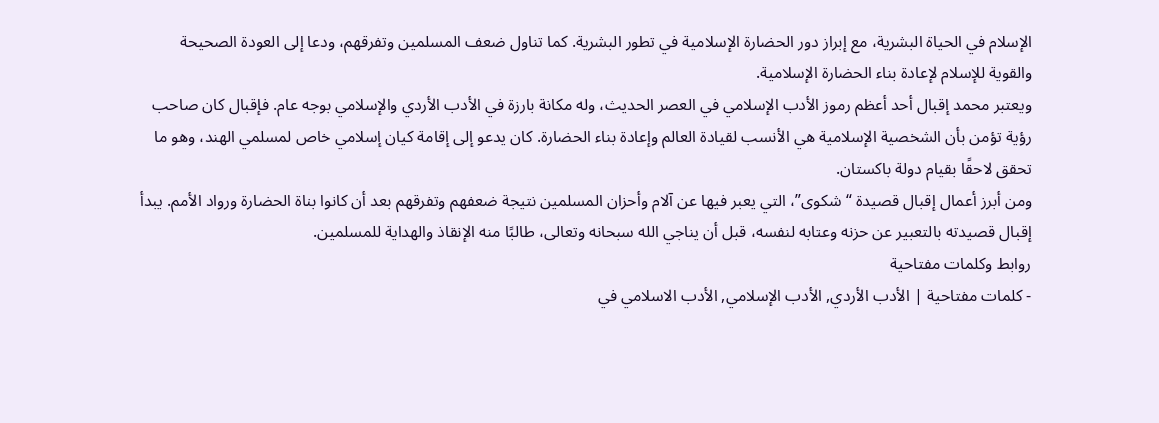الإسلام في الحياة البشرية، مع إبراز دور الحضارة الإسلامية في تطور البشرية. كما تناول ضعف المسلمين وتفرقهم، ودعا إلى العودة الصحيحة والقوية للإسلام لإعادة بناء الحضارة الإسلامية.
ويعتبر محمد إقبال أحد أعظم رموز الأدب الإسلامي في العصر الحديث، وله مكانة بارزة في الأدب الأردي والإسلامي بوجه عام. فإقبال كان صاحب رؤية تؤمن بأن الشخصية الإسلامية هي الأنسب لقيادة العالم وإعادة بناء الحضارة. كان يدعو إلى إقامة كيان إسلامي خاص لمسلمي الهند، وهو ما تحقق لاحقًا بقيام دولة باكستان.
ومن أبرز أعمال إقبال قصيدة “شكوى”، التي يعبر فيها عن آلام وأحزان المسلمين نتيجة ضعفهم وتفرقهم بعد أن كانوا بناة الحضارة ورواد الأمم. يبدأ إقبال قصيدته بالتعبير عن حزنه وعتابه لنفسه، قبل أن يناجي الله سبحانه وتعالى، طالبًا منه الإنقاذ والهداية للمسلمين.
روابط وكلمات مفتاحية
- كلمات مفتاحية | الأدب الأردي, الأدب الإسلامي, الأدب الاسلامي في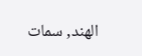الهند, سمات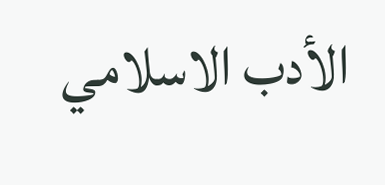الأدب الاسلامي